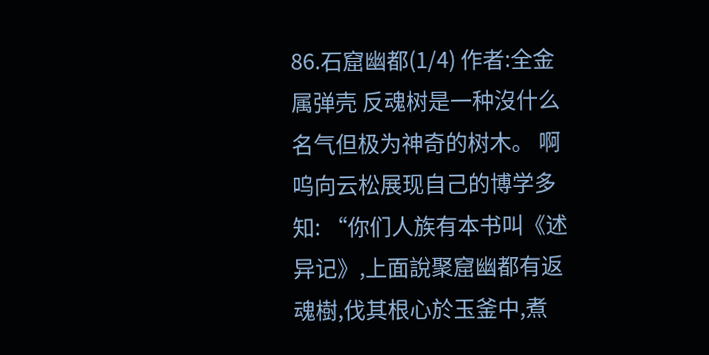86.石窟幽都(1/4) 作者:全金属弹壳 反魂树是一种沒什么名气但极为神奇的树木。 啊呜向云松展现自己的博学多知: “你们人族有本书叫《述异记》,上面說聚窟幽都有返魂樹,伐其根心於玉釜中,煮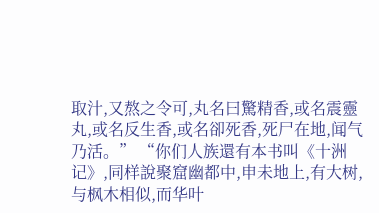取汁,又熬之令可,丸名曰驚精香,或名震靈丸,或名反生香,或名卻死香,死尸在地,闻气乃活。” “你们人族還有本书叫《十洲记》,同样說聚窟幽都中,申未地上,有大树,与枫木相似,而华叶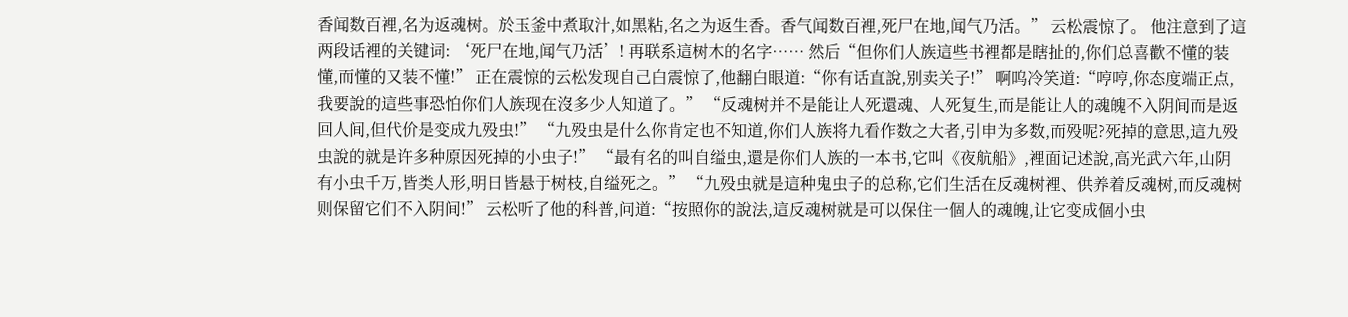香闻数百裡,名为返魂树。於玉釜中煮取汁,如黑粘,名之为返生香。香气闻数百裡,死尸在地,闻气乃活。” 云松震惊了。 他注意到了這两段话裡的关键词: ‘死尸在地,闻气乃活’! 再联系這树木的名字…… 然后“但你们人族這些书裡都是瞎扯的,你们总喜歡不懂的装懂,而懂的又装不懂!” 正在震惊的云松发现自己白震惊了,他翻白眼道:“你有话直說,别卖关子!” 啊呜冷笑道:“哼哼,你态度端正点,我要說的這些事恐怕你们人族现在沒多少人知道了。” “反魂树并不是能让人死還魂、人死复生,而是能让人的魂魄不入阴间而是返回人间,但代价是变成九殁虫!” “九殁虫是什么你肯定也不知道,你们人族将九看作数之大者,引申为多数,而殁呢?死掉的意思,這九殁虫說的就是许多种原因死掉的小虫子!” “最有名的叫自缢虫,還是你们人族的一本书,它叫《夜航船》,裡面记述說,高光武六年,山阴有小虫千万,皆类人形,明日皆悬于树枝,自缢死之。” “九殁虫就是這种鬼虫子的总称,它们生活在反魂树裡、供养着反魂树,而反魂树则保留它们不入阴间!” 云松听了他的科普,问道:“按照你的說法,這反魂树就是可以保住一個人的魂魄,让它变成個小虫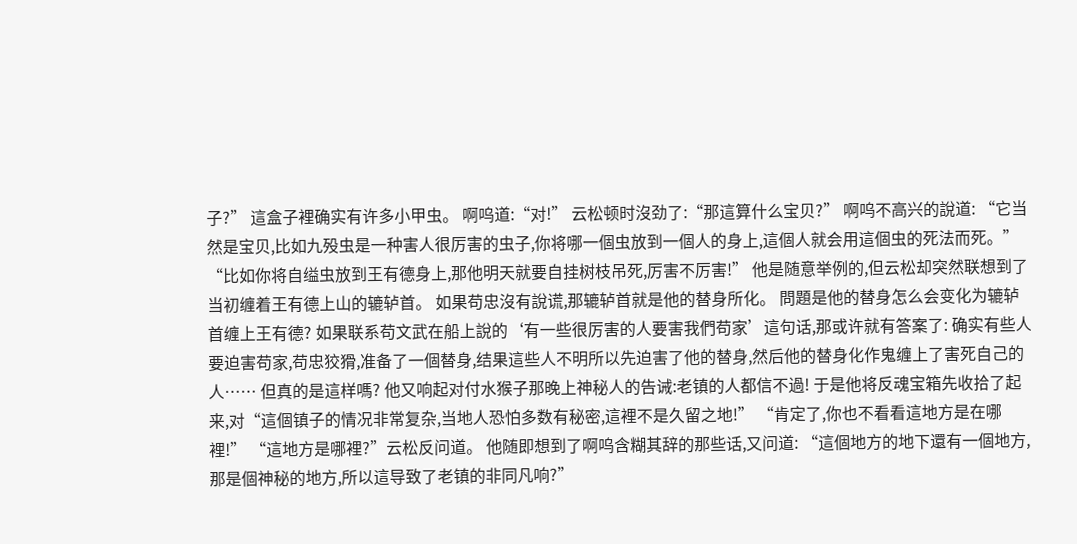子?” 這盒子裡确实有许多小甲虫。 啊呜道:“对!” 云松顿时沒劲了:“那這算什么宝贝?” 啊呜不高兴的說道: “它当然是宝贝,比如九殁虫是一种害人很厉害的虫子,你将哪一個虫放到一個人的身上,這個人就会用這個虫的死法而死。” “比如你将自缢虫放到王有德身上,那他明天就要自挂树枝吊死,厉害不厉害!” 他是随意举例的,但云松却突然联想到了当初缠着王有德上山的辘轳首。 如果苟忠沒有說谎,那辘轳首就是他的替身所化。 問題是他的替身怎么会变化为辘轳首缠上王有德? 如果联系苟文武在船上說的‘有一些很厉害的人要害我們苟家’這句话,那或许就有答案了: 确实有些人要迫害苟家,苟忠狡猾,准备了一個替身,结果這些人不明所以先迫害了他的替身,然后他的替身化作鬼缠上了害死自己的人…… 但真的是這样嗎? 他又响起对付水猴子那晚上神秘人的告诫:老镇的人都信不過! 于是他将反魂宝箱先收拾了起来,对“這個镇子的情况非常复杂,当地人恐怕多数有秘密,這裡不是久留之地!” “肯定了,你也不看看這地方是在哪裡!” “這地方是哪裡?”云松反问道。 他随即想到了啊呜含糊其辞的那些话,又问道: “這個地方的地下還有一個地方,那是個神秘的地方,所以這导致了老镇的非同凡响?”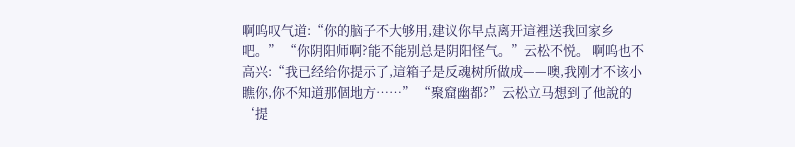啊呜叹气道:“你的脑子不大够用,建议你早点离开這裡送我回家乡吧。” “你阴阳师啊?能不能别总是阴阳怪气。”云松不悦。 啊呜也不高兴:“我已经给你提示了,這箱子是反魂树所做成——噢,我刚才不该小瞧你,你不知道那個地方……” “聚窟幽都?”云松立马想到了他說的‘提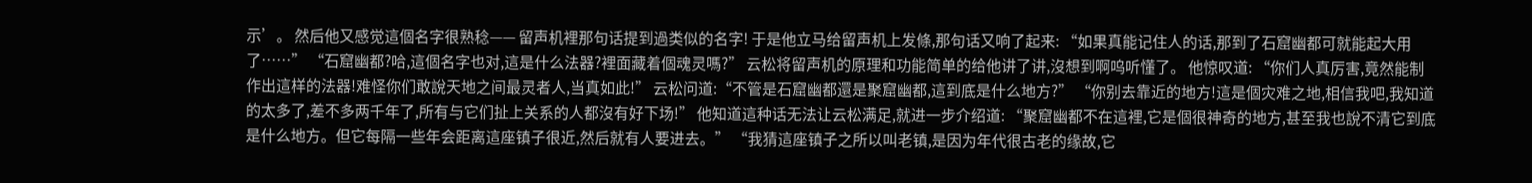示’。 然后他又感觉這個名字很熟稔—— 留声机裡那句话提到過类似的名字! 于是他立马给留声机上发條,那句话又响了起来: “如果真能记住人的话,那到了石窟幽都可就能起大用了……” “石窟幽都?哈,這個名字也对,這是什么法器?裡面藏着個魂灵嗎?” 云松将留声机的原理和功能简单的给他讲了讲,沒想到啊呜听懂了。 他惊叹道: “你们人真厉害,竟然能制作出這样的法器!难怪你们敢說天地之间最灵者人,当真如此!” 云松问道:“不管是石窟幽都還是聚窟幽都,這到底是什么地方?” “你别去靠近的地方!這是個灾难之地,相信我吧,我知道的太多了,差不多两千年了,所有与它们扯上关系的人都沒有好下场!” 他知道這种话无法让云松满足,就进一步介绍道: “聚窟幽都不在這裡,它是個很神奇的地方,甚至我也說不清它到底是什么地方。但它每隔一些年会距离這座镇子很近,然后就有人要进去。” “我猜這座镇子之所以叫老镇,是因为年代很古老的缘故,它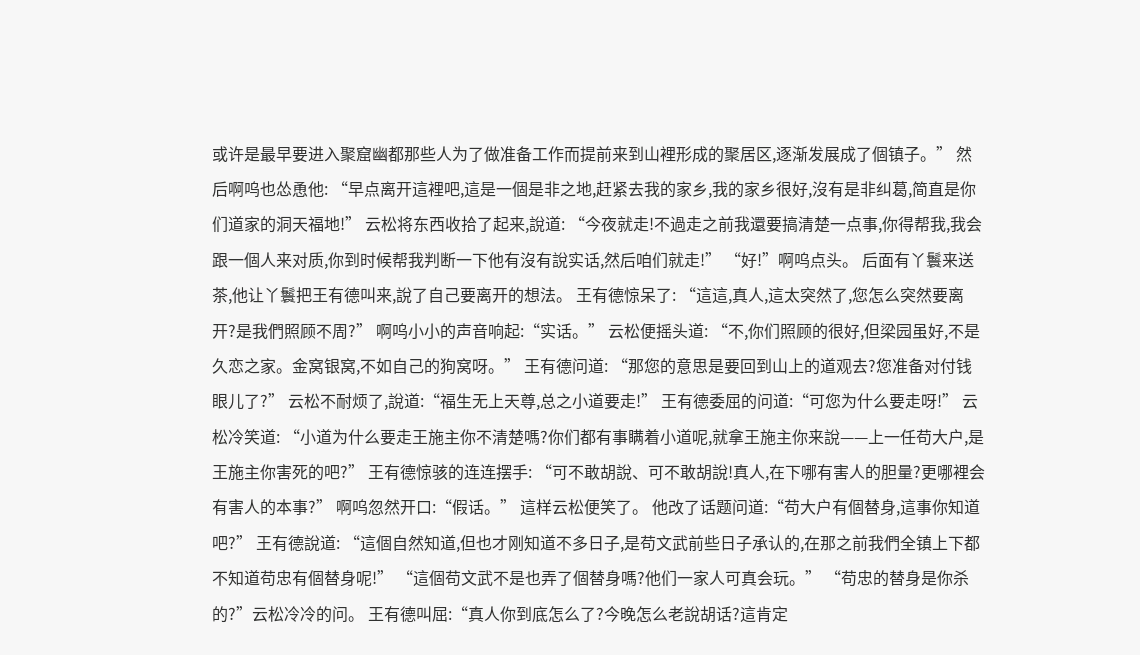或许是最早要进入聚窟幽都那些人为了做准备工作而提前来到山裡形成的聚居区,逐渐发展成了個镇子。” 然后啊呜也怂恿他: “早点离开這裡吧,這是一個是非之地,赶紧去我的家乡,我的家乡很好,沒有是非纠葛,简直是你们道家的洞天福地!” 云松将东西收拾了起来,說道: “今夜就走!不過走之前我還要搞清楚一点事,你得帮我,我会跟一個人来对质,你到时候帮我判断一下他有沒有說实话,然后咱们就走!” “好!”啊呜点头。 后面有丫鬟来送茶,他让丫鬟把王有德叫来,說了自己要离开的想法。 王有德惊呆了: “這這,真人,這太突然了,您怎么突然要离开?是我們照顾不周?” 啊呜小小的声音响起:“实话。” 云松便摇头道: “不,你们照顾的很好,但梁园虽好,不是久恋之家。金窝银窝,不如自己的狗窝呀。” 王有德问道: “那您的意思是要回到山上的道观去?您准备对付钱眼儿了?” 云松不耐烦了,說道:“福生无上天尊,总之小道要走!” 王有德委屈的问道:“可您为什么要走呀!” 云松冷笑道: “小道为什么要走王施主你不清楚嗎?你们都有事瞒着小道呢,就拿王施主你来說——上一任苟大户,是王施主你害死的吧?” 王有德惊骇的连连摆手: “可不敢胡說、可不敢胡說!真人,在下哪有害人的胆量?更哪裡会有害人的本事?” 啊呜忽然开口:“假话。” 這样云松便笑了。 他改了话题问道:“苟大户有個替身,這事你知道吧?” 王有德說道: “這個自然知道,但也才刚知道不多日子,是苟文武前些日子承认的,在那之前我們全镇上下都不知道苟忠有個替身呢!” “這個苟文武不是也弄了個替身嗎?他们一家人可真会玩。” “苟忠的替身是你杀的?”云松冷冷的问。 王有德叫屈:“真人你到底怎么了?今晚怎么老說胡话?這肯定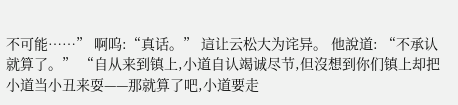不可能……” 啊呜:“真话。” 這让云松大为诧异。 他說道: “不承认就算了。” “自从来到镇上,小道自认竭诚尽节,但沒想到你们镇上却把小道当小丑来耍——那就算了吧,小道要走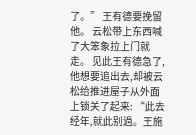了。” 王有德要挽留他。 云松带上东西喊了大笨象拉上门就走。 见此王有德急了,他想要追出去,却被云松给推进屋子从外面上锁关了起来: “此去经年,就此别過。王施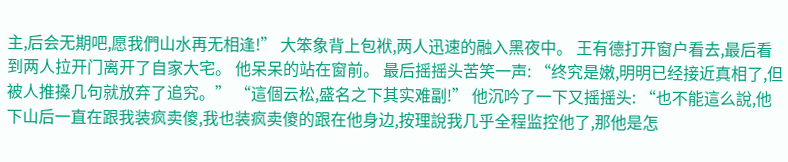主,后会无期吧,愿我們山水再无相逢!” 大笨象背上包袱,两人迅速的融入黑夜中。 王有德打开窗户看去,最后看到两人拉开门离开了自家大宅。 他呆呆的站在窗前。 最后摇摇头苦笑一声: “终究是嫩,明明已经接近真相了,但被人推搡几句就放弃了追究。” “這個云松,盛名之下其实难副!” 他沉吟了一下又摇摇头: “也不能這么說,他下山后一直在跟我装疯卖傻,我也装疯卖傻的跟在他身边,按理說我几乎全程监控他了,那他是怎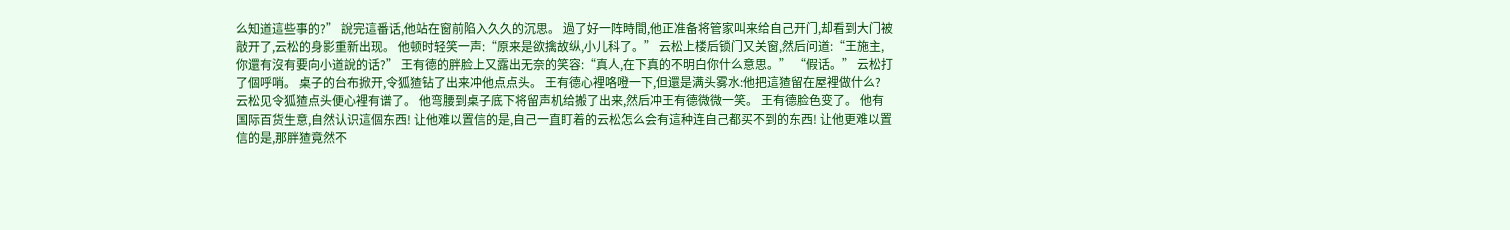么知道這些事的?” 說完這番话,他站在窗前陷入久久的沉思。 過了好一阵時間,他正准备将管家叫来给自己开门,却看到大门被敲开了,云松的身影重新出现。 他顿时轻笑一声:“原来是欲擒故纵,小儿科了。” 云松上楼后锁门又关窗,然后问道:“王施主,你還有沒有要向小道說的话?” 王有德的胖脸上又露出无奈的笑容:“真人,在下真的不明白你什么意思。” “假话。” 云松打了個呼哨。 桌子的台布掀开,令狐猹钻了出来冲他点点头。 王有德心裡咯噔一下,但還是满头雾水:他把這猹留在屋裡做什么? 云松见令狐猹点头便心裡有谱了。 他弯腰到桌子底下将留声机给搬了出来,然后冲王有德微微一笑。 王有德脸色变了。 他有国际百货生意,自然认识這個东西! 让他难以置信的是,自己一直盯着的云松怎么会有這种连自己都买不到的东西! 让他更难以置信的是,那胖猹竟然不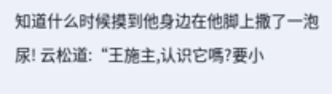知道什么时候摸到他身边在他脚上撒了一泡尿! 云松道:“王施主,认识它嗎?要小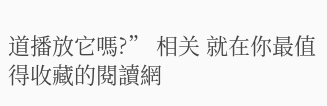道播放它嗎?” 相关 就在你最值得收藏的閱讀網